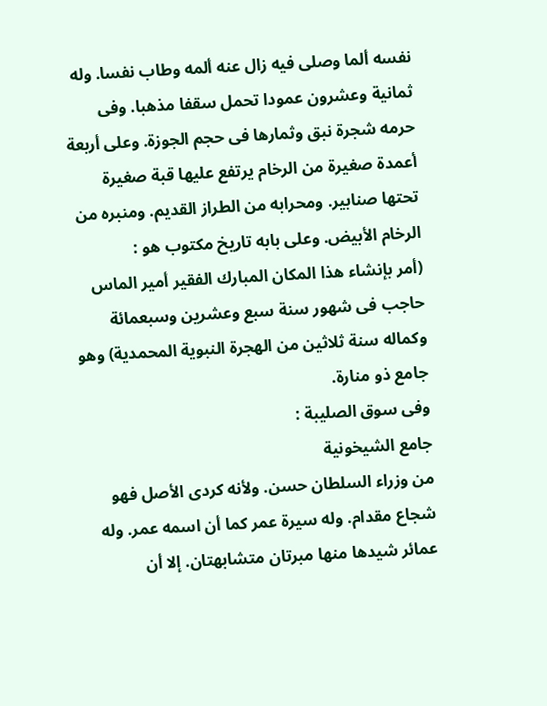نفسه ألما وصلى فيه زال عنه ألمه وطاب نفسا. وله ثمانية وعشرون عمودا تحمل سقفا مذهبا. وفى حرمه شجرة نبق وثمارها فى حجم الجوزة. وعلى أربعة أعمدة صغيرة من الرخام يرتفع عليها قبة صغيرة تحتها صنابير. ومحرابه من الطراز القديم. ومنبره من الرخام الأبيض. وعلى بابه تاريخ مكتوب هو :
(أمر بإنشاء هذا المكان المبارك الفقير أمير الماس حاجب فى شهور سنة سبع وعشرين وسبعمائة وكماله سنة ثلاثين من الهجرة النبوية المحمدية) وهو جامع ذو منارة.
وفى سوق الصليبة :
جامع الشيخونية
من وزراء السلطان حسن. ولأنه كردى الأصل فهو شجاع مقدام. وله سيرة عمر كما أن اسمه عمر. وله عمائر شيدها منها مبرتان متشابهتان. إلا أن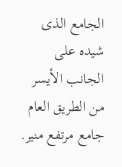الجامع الذى شيده على الجانب الأيسر من الطريق العام جامع مرتفع منير.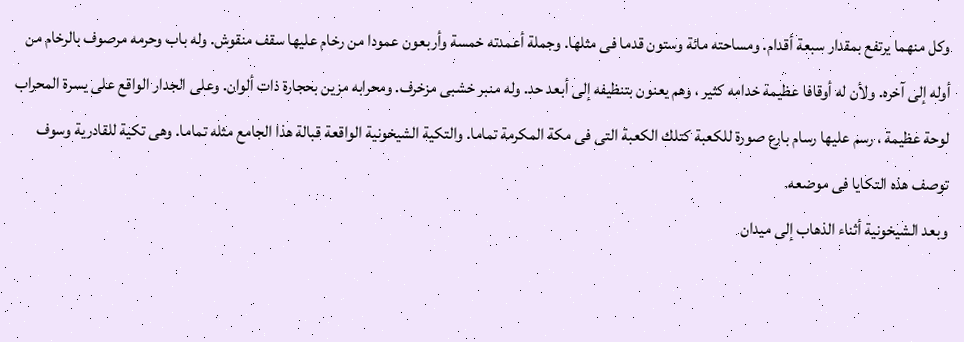وكل منهما يرتفع بمقدار سبعة أقدام. ومساحته مائة وستون قدما فى مثلها. وجملة أعمدته خمسة وأربعون عمودا من رخام عليها سقف منقوش. وله باب وحرمه مرصوف بالرخام من أوله إلى آخره. ولأن له أوقافا عظيمة خدامه كثير ، وهم يعنون بتنظيفه إلى أبعد حد. وله منبر خشبى مزخرف. ومحرابه مزين بحجارة ذات ألوان. وعلى الجدار الواقع على يسرة المحراب لوحة عظيمة ، رسم عليها رسام بارع صورة للكعبة كتلك الكعبة التى فى مكة المكرمة تماما. والتكية الشيخونية الواقعة قبالة هذا الجامع مثله تماما. وهى تكية للقادرية وسوف توصف هذه التكايا فى موضعه.
وبعد الشيخونية أثناء الذهاب إلى ميدان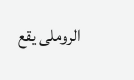الروملى يقع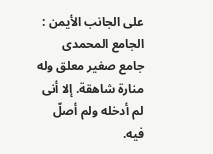على الجانب الأيمن :
الجامع المحمدى
جامع صغير معلق وله منارة شاهقة. إلا أنى لم أدخله ولم أصلّ فيه.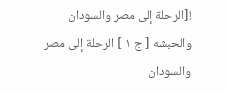![الرحلة إلى مصر والسودان والحبشه [ ج ١ ] الرحلة إلى مصر والسودان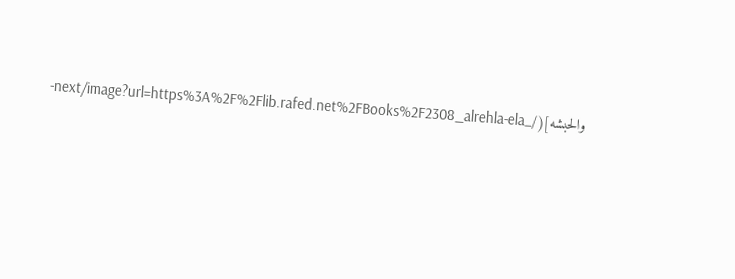والحبشه](/_next/image?url=https%3A%2F%2Flib.rafed.net%2FBooks%2F2308_alrehla-ela-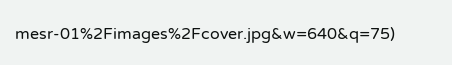mesr-01%2Fimages%2Fcover.jpg&w=640&q=75)